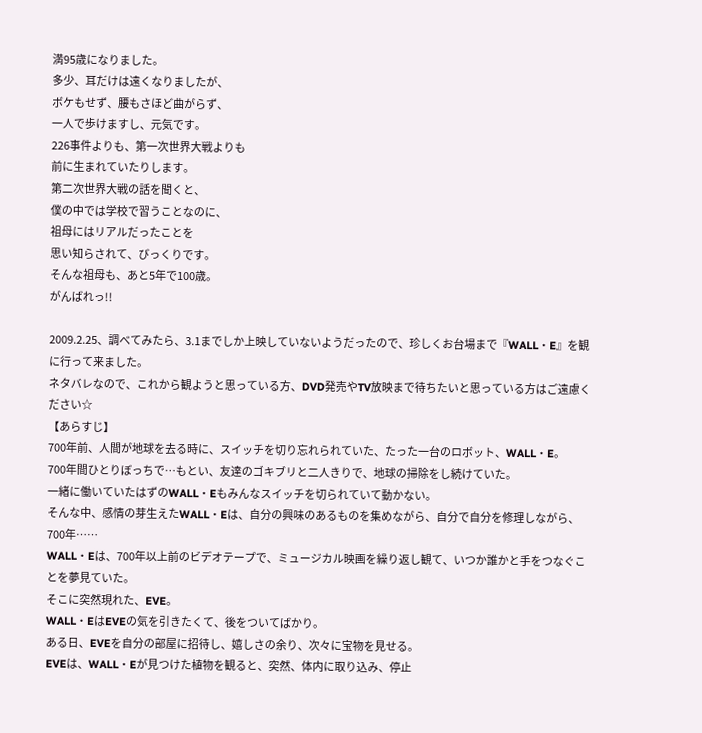満95歳になりました。
多少、耳だけは遠くなりましたが、
ボケもせず、腰もさほど曲がらず、
一人で歩けますし、元気です。
226事件よりも、第一次世界大戦よりも
前に生まれていたりします。
第二次世界大戦の話を聞くと、
僕の中では学校で習うことなのに、
祖母にはリアルだったことを
思い知らされて、びっくりです。
そんな祖母も、あと5年で100歳。
がんばれっ!!

2009.2.25、調べてみたら、3.1までしか上映していないようだったので、珍しくお台場まで『WALL・E』を観に行って来ました。
ネタバレなので、これから観ようと思っている方、DVD発売やTV放映まで待ちたいと思っている方はご遠慮ください☆
【あらすじ】
700年前、人間が地球を去る時に、スイッチを切り忘れられていた、たった一台のロボット、WALL・E。
700年間ひとりぼっちで…もとい、友達のゴキブリと二人きりで、地球の掃除をし続けていた。
一緒に働いていたはずのWALL・Eもみんなスイッチを切られていて動かない。
そんな中、感情の芽生えたWALL・Eは、自分の興味のあるものを集めながら、自分で自分を修理しながら、700年……
WALL・Eは、700年以上前のビデオテープで、ミュージカル映画を繰り返し観て、いつか誰かと手をつなぐことを夢見ていた。
そこに突然現れた、EVE。
WALL・EはEVEの気を引きたくて、後をついてばかり。
ある日、EVEを自分の部屋に招待し、嬉しさの余り、次々に宝物を見せる。
EVEは、WALL・Eが見つけた植物を観ると、突然、体内に取り込み、停止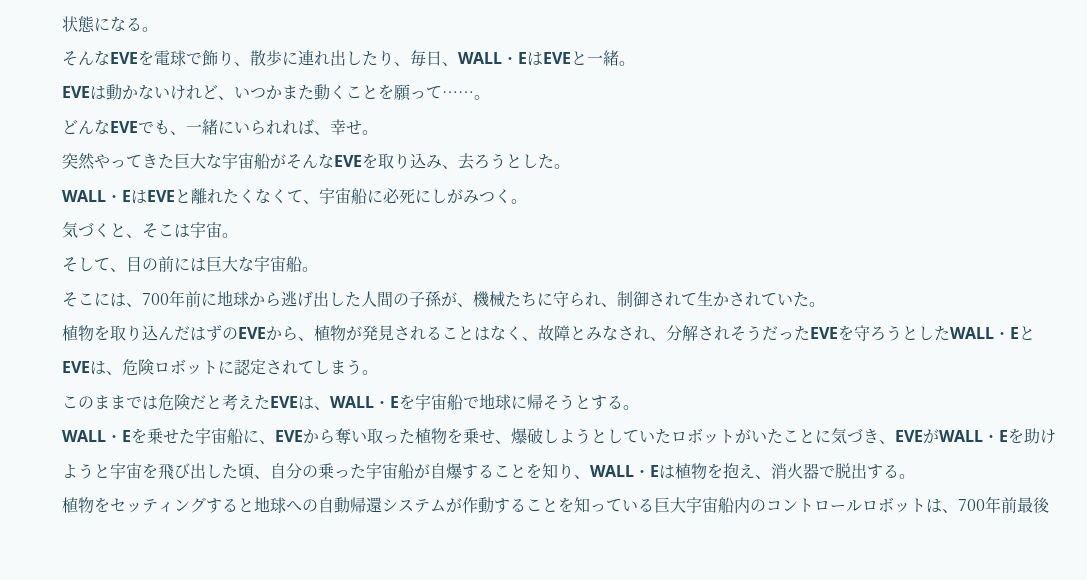状態になる。
そんなEVEを電球で飾り、散歩に連れ出したり、毎日、WALL・EはEVEと一緒。
EVEは動かないけれど、いつかまた動くことを願って……。
どんなEVEでも、一緒にいられれば、幸せ。
突然やってきた巨大な宇宙船がそんなEVEを取り込み、去ろうとした。
WALL・EはEVEと離れたくなくて、宇宙船に必死にしがみつく。
気づくと、そこは宇宙。
そして、目の前には巨大な宇宙船。
そこには、700年前に地球から逃げ出した人間の子孫が、機械たちに守られ、制御されて生かされていた。
植物を取り込んだはずのEVEから、植物が発見されることはなく、故障とみなされ、分解されそうだったEVEを守ろうとしたWALL・EとEVEは、危険ロボットに認定されてしまう。
このままでは危険だと考えたEVEは、WALL・Eを宇宙船で地球に帰そうとする。
WALL・Eを乗せた宇宙船に、EVEから奪い取った植物を乗せ、爆破しようとしていたロボットがいたことに気づき、EVEがWALL・Eを助けようと宇宙を飛び出した頃、自分の乗った宇宙船が自爆することを知り、WALL・Eは植物を抱え、消火器で脱出する。
植物をセッティングすると地球への自動帰還システムが作動することを知っている巨大宇宙船内のコントロールロボットは、700年前最後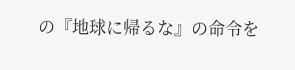の『地球に帰るな』の命令を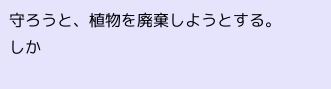守ろうと、植物を廃棄しようとする。
しか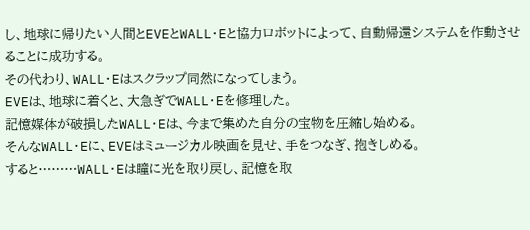し、地球に帰りたい人間とEVEとWALL・Eと協力ロボットによって、自動帰還システムを作動させることに成功する。
その代わり、WALL・Eはスクラップ同然になってしまう。
EVEは、地球に着くと、大急ぎでWALL・Eを修理した。
記憶媒体が破損したWALL・Eは、今まで集めた自分の宝物を圧縮し始める。
そんなWALL・Eに、EVEはミュージカル映画を見せ、手をつなぎ、抱きしめる。
すると………WALL・Eは瞳に光を取り戻し、記憶を取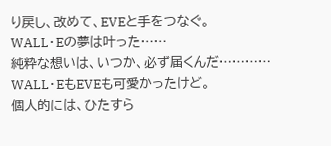り戻し、改めて、EVEと手をつなぐ。
WALL・Eの夢は叶った……
純粋な想いは、いつか、必ず届くんだ…………
WALL・EもEVEも可愛かったけど。
個人的には、ひたすら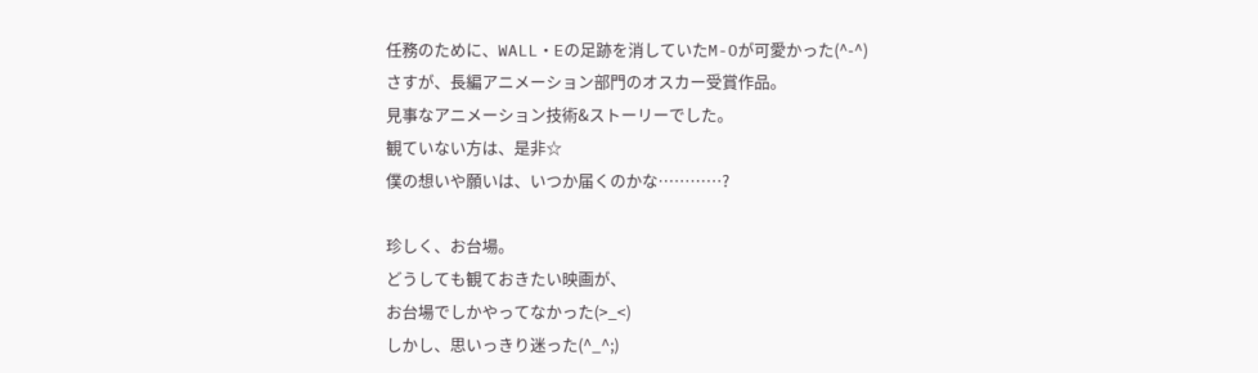任務のために、WALL・Eの足跡を消していたM-Oが可愛かった(^-^)
さすが、長編アニメーション部門のオスカー受賞作品。
見事なアニメーション技術&ストーリーでした。
観ていない方は、是非☆
僕の想いや願いは、いつか届くのかな…………?

珍しく、お台場。
どうしても観ておきたい映画が、
お台場でしかやってなかった(>_<)
しかし、思いっきり迷った(^_^;)